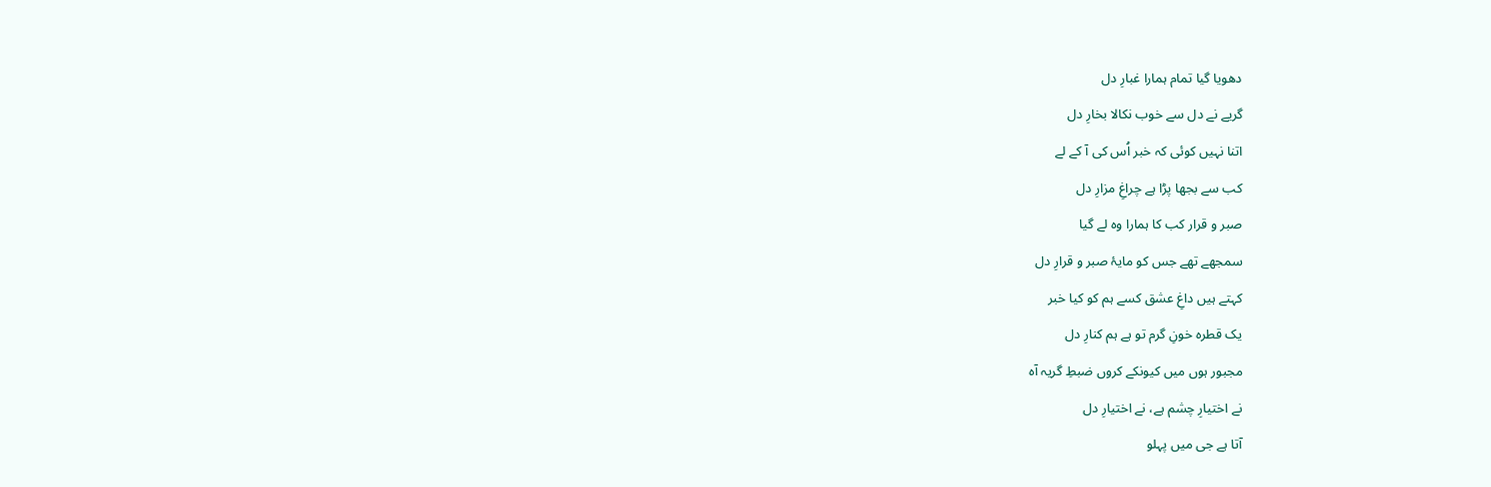دھویا گیا تمام ہمارا غبارِ دل
گریے نے دل سے خوب نکالا بخارِ دل
اتنا نہیں کوئی کہ خبر اُس کی آ کے لے
کب سے بجھا پڑا ہے چراغِ مزارِ دل
صبر و قرار کب کا ہمارا وہ لے گیا
سمجھے تھے جس کو مایۂ صبر و قرارِ دل
کہتے ہیں داغِ عشق کسے ہم کو کیا خبر
یک قطرہ خونِ گرم تو ہے ہم کنارِ دل
مجبور ہوں میں کیونکے کروں ضبطِ گریہ آہ
نے اختیارِ چشم ہے، نے اختیارِ دل
آتا ہے جی میں پہلو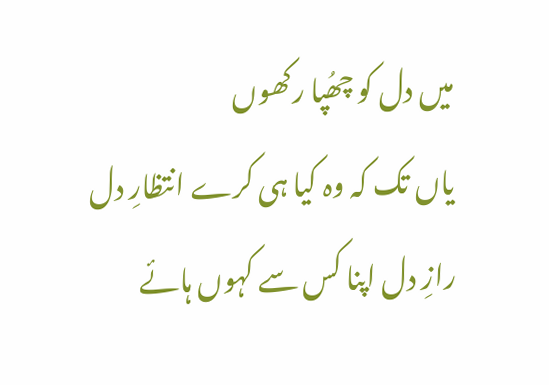میں دل کو چھُپا رکھوں
یاں تک کہ وہ کیا ہی کرے انتظارِ دل
رازِ دل اپنا کس سے کہوں ہائے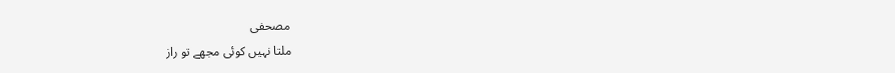مصحفی
ملتا نہیں کوئی مجھے تو راز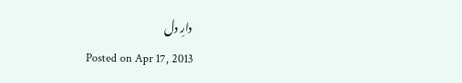دارِ دل
Posted on Apr 17, 2013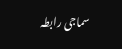سماجی رابطہ